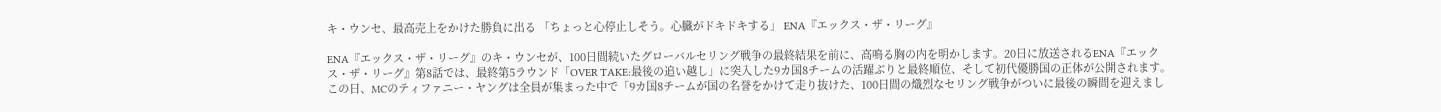キ・ウンセ、最高売上をかけた勝負に出る 「ちょっと心停止しそう。心臓がドキドキする」 ENA『エックス・ザ・リーグ』

ENA『エックス・ザ・リーグ』のキ・ウンセが、100日間続いたグローバルセリング戦争の最終結果を前に、高鳴る胸の内を明かします。20日に放送されるENA『エックス・ザ・リーグ』第8話では、最終第5ラウンド「OVER TAKE:最後の追い越し」に突入した9カ国8チームの活躍ぶりと最終順位、そして初代優勝国の正体が公開されます。
この日、MCのティファニー・ヤングは全員が集まった中で「9カ国8チームが国の名誉をかけて走り抜けた、100日間の熾烈なセリング戦争がついに最後の瞬間を迎えまし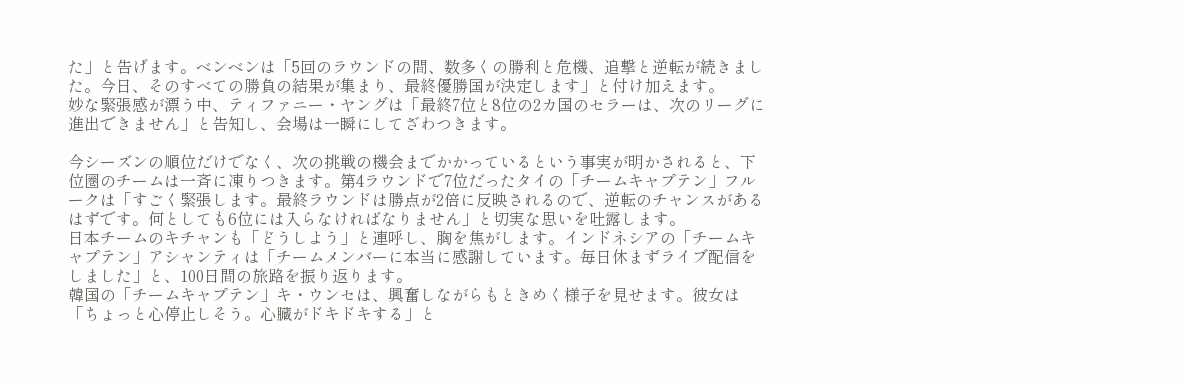た」と告げます。ベンベンは「5回のラウンドの間、数多くの勝利と危機、追撃と逆転が続きました。今日、そのすべての勝負の結果が集まり、最終優勝国が決定します」と付け加えます。
妙な緊張感が漂う中、ティファニー・ヤングは「最終7位と8位の2カ国のセラーは、次のリーグに進出できません」と告知し、会場は一瞬にしてざわつきます。

今シーズンの順位だけでなく、次の挑戦の機会までかかっているという事実が明かされると、下位圏のチームは一斉に凍りつきます。第4ラウンドで7位だったタイの「チームキャプテン」フルークは「すごく緊張します。最終ラウンドは勝点が2倍に反映されるので、逆転のチャンスがあるはずです。何としても6位には入らなければなりません」と切実な思いを吐露します。
日本チームのキチャンも「どうしよう」と連呼し、胸を焦がします。インドネシアの「チームキャプテン」アシャンティは「チームメンバーに本当に感謝しています。毎日休まずライブ配信をしました」と、100日間の旅路を振り返ります。
韓国の「チームキャプテン」キ・ウンセは、興奮しながらもときめく様子を見せます。彼女は「ちょっと心停止しそう。心臓がドキドキする」と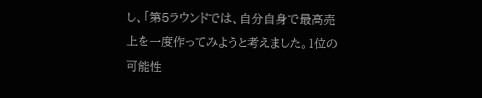し、「第5ラウンドでは、自分自身で最高売上を一度作ってみようと考えました。1位の可能性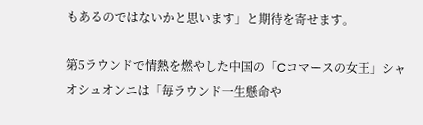もあるのではないかと思います」と期待を寄せます。

第5ラウンドで情熱を燃やした中国の「Cコマースの女王」シャオシュオンニは「毎ラウンド一生懸命や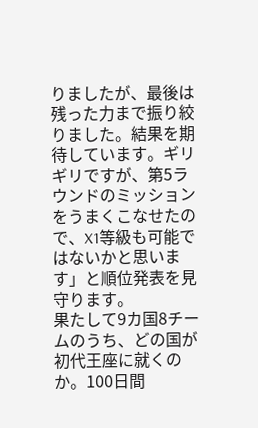りましたが、最後は残った力まで振り絞りました。結果を期待しています。ギリギリですが、第5ラウンドのミッションをうまくこなせたので、X1等級も可能ではないかと思います」と順位発表を見守ります。
果たして9カ国8チームのうち、どの国が初代王座に就くのか。100日間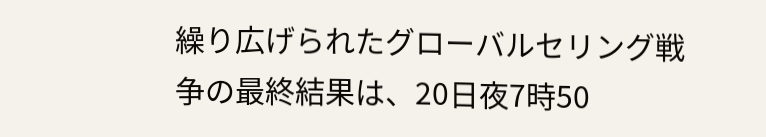繰り広げられたグローバルセリング戦争の最終結果は、20日夜7時50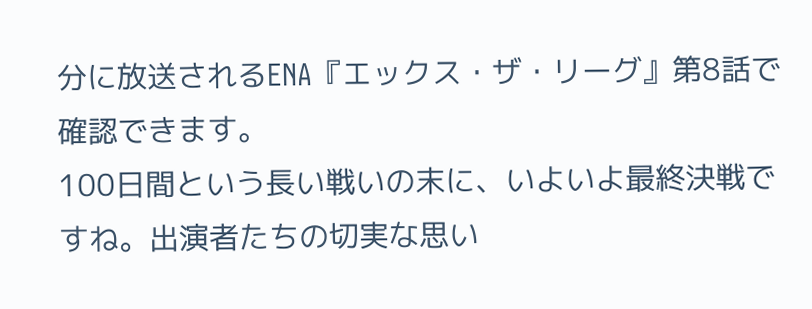分に放送されるENA『エックス・ザ・リーグ』第8話で確認できます。
100日間という長い戦いの末に、いよいよ最終決戦ですね。出演者たちの切実な思い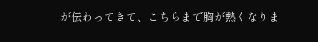が伝わってきて、こちらまで胸が熱くなりま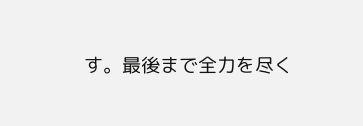す。最後まで全力を尽く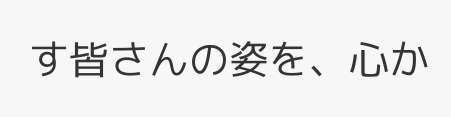す皆さんの姿を、心か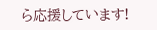ら応援しています!